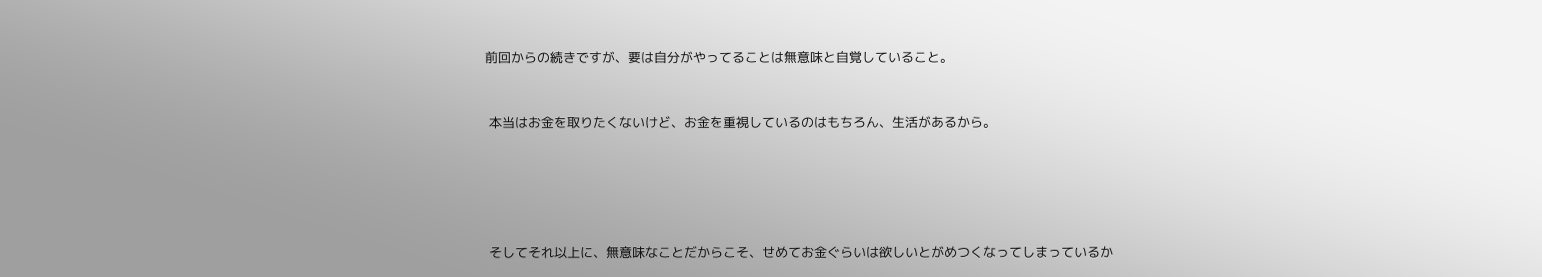前回からの続きですが、要は自分がやってることは無意味と自覚していること。



 本当はお金を取りたくないけど、お金を重視しているのはもちろん、生活があるから。







 そしてそれ以上に、無意味なことだからこそ、せめてお金ぐらいは欲しいとがめつくなってしまっているか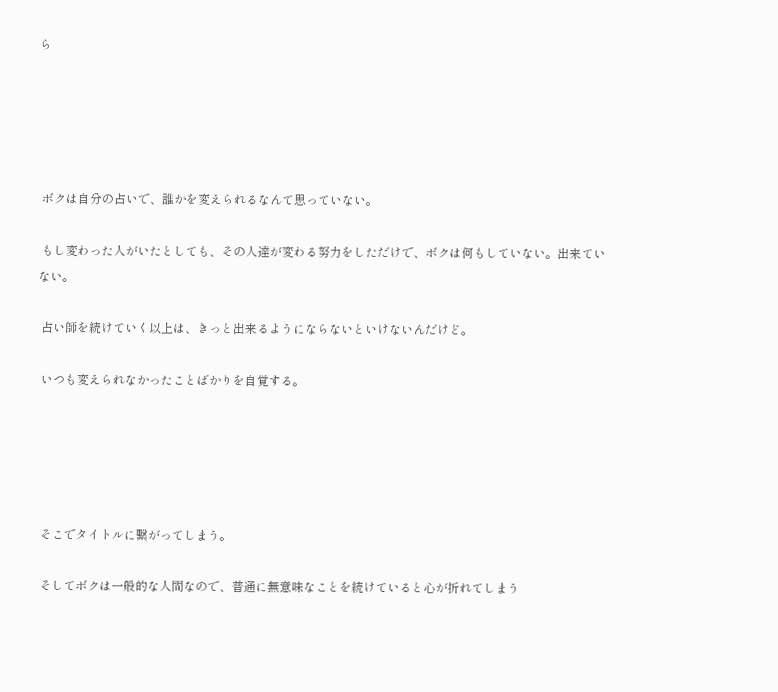ら





 ボクは自分の占いで、誰かを変えられるなんて思っていない。

 もし変わった人がいたとしても、その人達が変わる努力をしただけで、ボクは何もしていない。出来ていない。

 占い師を続けていく以上は、きっと出来るようにならないといけないんだけど。

 いつも変えられなかったことばかりを自覚する。





 そこでタイトルに繋がってしまう。

 そしてボクは一般的な人間なので、普通に無意味なことを続けていると心が折れてしまう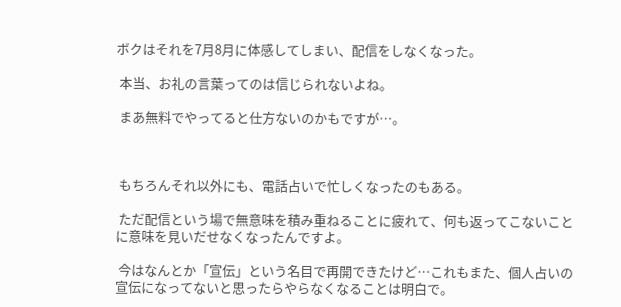ボクはそれを7月8月に体感してしまい、配信をしなくなった。

 本当、お礼の言葉ってのは信じられないよね。

 まあ無料でやってると仕方ないのかもですが…。



 もちろんそれ以外にも、電話占いで忙しくなったのもある。

 ただ配信という場で無意味を積み重ねることに疲れて、何も返ってこないことに意味を見いだせなくなったんですよ。

 今はなんとか「宣伝」という名目で再開できたけど…これもまた、個人占いの宣伝になってないと思ったらやらなくなることは明白で。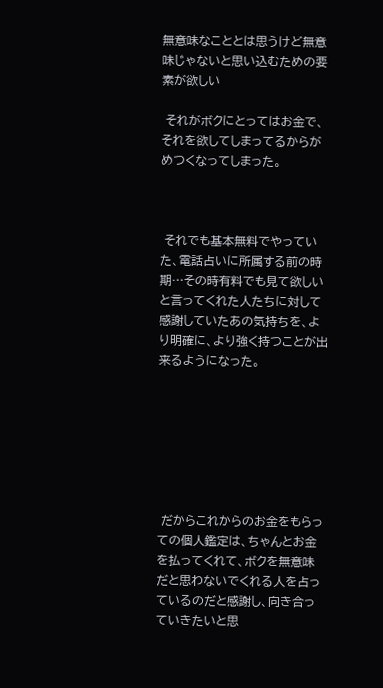無意味なこととは思うけど無意味じゃないと思い込むための要素が欲しい

 それがボクにとってはお金で、それを欲してしまってるからがめつくなってしまった。



 それでも基本無料でやっていた、電話占いに所属する前の時期…その時有料でも見て欲しいと言ってくれた人たちに対して感謝していたあの気持ちを、より明確に、より強く持つことが出来るようになった。







 だからこれからのお金をもらっての個人鑑定は、ちゃんとお金を払ってくれて、ボクを無意味だと思わないでくれる人を占っているのだと感謝し、向き合っていきたいと思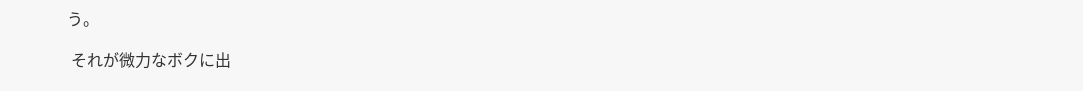う。

 それが微力なボクに出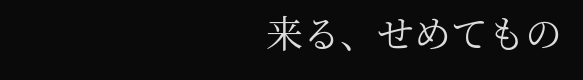来る、せめてもの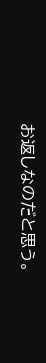お返しなのだと思う。